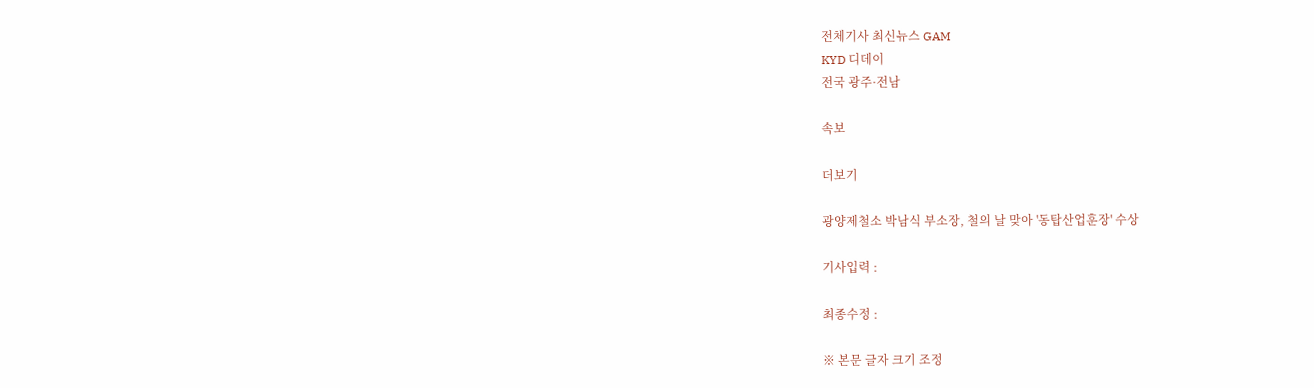전체기사 최신뉴스 GAM
KYD 디데이
전국 광주·전남

속보

더보기

광양제철소 박남식 부소장, 철의 날 맞아 '동탑산업훈장' 수상

기사입력 :

최종수정 :

※ 본문 글자 크기 조정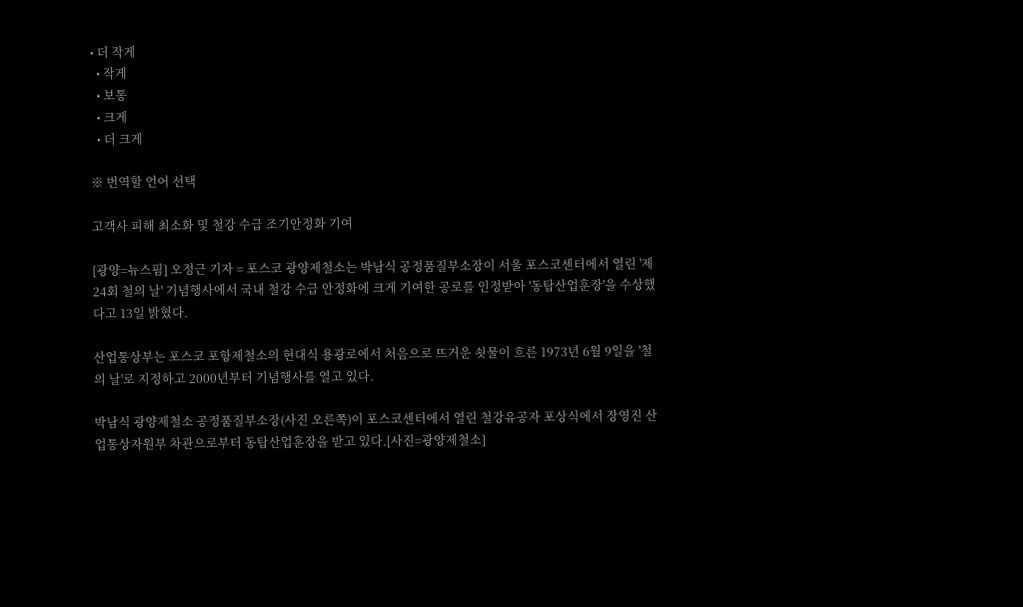• 더 작게
  • 작게
  • 보통
  • 크게
  • 더 크게

※ 번역할 언어 선택

고객사 피해 최소화 및 철강 수급 조기안정화 기여

[광양=뉴스핌] 오정근 기자 = 포스코 광양제철소는 박남식 공정품질부소장이 서울 포스코센터에서 열린 '제24회 철의 날' 기념행사에서 국내 철강 수급 안정화에 크게 기여한 공로를 인정받아 '동탑산업훈장'을 수상했다고 13일 밝혔다.

산업통상부는 포스코 포항제철소의 현대식 용광로에서 처음으로 뜨거운 쇳물이 흐른 1973년 6월 9일을 '철의 날'로 지정하고 2000년부터 기념행사를 열고 있다.

박남식 광양제철소 공정품질부소장(사진 오른쪽)이 포스코센터에서 열린 철강유공자 포상식에서 장영진 산업통상자원부 차관으로부터 동탑산업훈장을 받고 있다.[사진=광양제철소]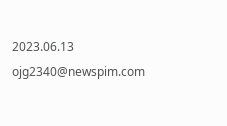2023.06.13 ojg2340@newspim.com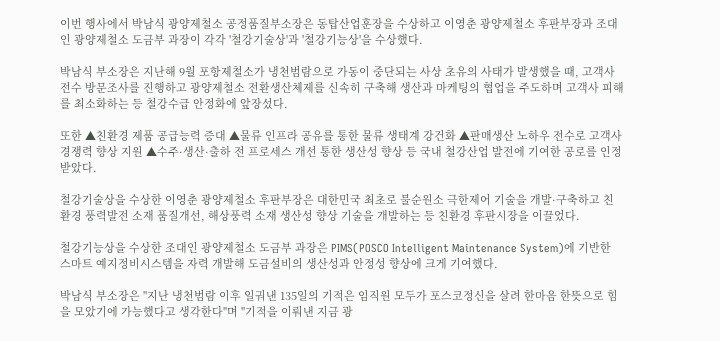이번 행사에서 박남식 광양제철소 공정품질부소장은 동탑산업훈장을 수상하고 이영춘 광양제철소 후판부장과 조대인 광양제철소 도금부 과장이 각각 '철강기술상'과 '철강기능상'을 수상했다.

박남식 부소장은 지난해 9월 포항제철소가 냉천범람으로 가동이 중단되는 사상 초유의 사태가 발생했을 때, 고객사 전수 방문조사를 진행하고 광양제철소 전환생산체제를 신속히 구축해 생산과 마케팅의 협업을 주도하며 고객사 피해를 최소화하는 등 철강수급 안정화에 앞장섰다.

또한 ▲친환경 제품 공급능력 증대 ▲물류 인프라 공유를 통한 물류 생태계 강건화 ▲판매생산 노하우 전수로 고객사 경쟁력 향상 지원 ▲수주·생산·출하 전 프로세스 개선 통한 생산성 향상 등 국내 철강산업 발전에 기여한 공로를 인정받았다.

철강기술상을 수상한 이영춘 광양제철소 후판부장은 대한민국 최초로 불순원소 극한제어 기술을 개발·구축하고 친환경 풍력발전 소재 품질개선, 해상풍력 소재 생산성 향상 기술을 개발하는 등 친환경 후판시장을 이끌었다.

철강기능상을 수상한 조대인 광양제철소 도금부 과장은 PIMS(POSCO Intelligent Maintenance System)에 기반한 스마트 예지정비시스템을 자력 개발해 도금설비의 생산성과 안정성 향상에 크게 기여했다.

박남식 부소장은 "지난 냉천범람 이후 일궈낸 135일의 기적은 임직원 모두가 포스코정신을 살려 한마음 한뜻으로 힘을 모았기에 가능했다고 생각한다"며 "기적을 이뤄낸 지금 광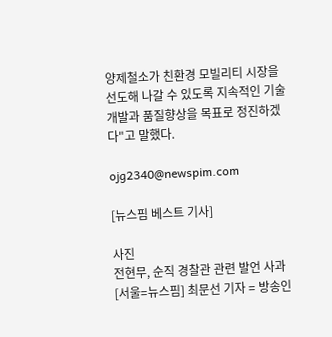양제철소가 친환경 모빌리티 시장을 선도해 나갈 수 있도록 지속적인 기술 개발과 품질향상을 목표로 정진하겠다"고 말했다.

ojg2340@newspim.com

[뉴스핌 베스트 기사]

사진
전현무, 순직 경찰관 관련 발언 사과 [서울=뉴스핌] 최문선 기자 = 방송인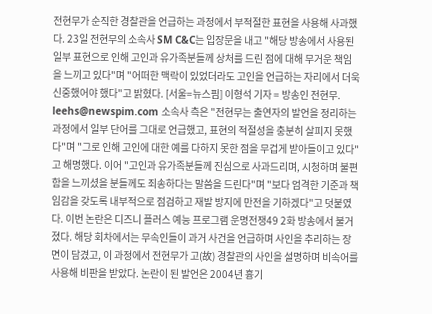전현무가 순직한 경찰관을 언급하는 과정에서 부적절한 표현을 사용해 사과했다. 23일 전현무의 소속사 SM C&C는 입장문을 내고 "해당 방송에서 사용된 일부 표현으로 인해 고인과 유가족분들께 상처를 드린 점에 대해 무거운 책임을 느끼고 있다"며 "어떠한 맥락이 있었더라도 고인을 언급하는 자리에서 더욱 신중했어야 했다"고 밝혔다. [서울=뉴스핌] 이형석 기자 = 방송인 전현무. leehs@newspim.com 소속사 측은 "전현무는 출연자의 발언을 정리하는 과정에서 일부 단어를 그대로 언급했고, 표현의 적절성을 충분히 살피지 못했다"며 "그로 인해 고인에 대한 예를 다하지 못한 점을 무겁게 받아들이고 있다"고 해명했다. 이어 "고인과 유가족분들께 진심으로 사과드리며, 시청하며 불편함을 느끼셨을 분들께도 죄송하다는 말씀을 드린다"며 "보다 엄격한 기준과 책임감을 갖도록 내부적으로 점검하고 재발 방지에 만전을 기하겠다"고 덧붙였다. 이번 논란은 디즈니 플러스 예능 프로그램 운명전쟁49 2화 방송에서 불거졌다. 해당 회차에서는 무속인들이 과거 사건을 언급하며 사인을 추리하는 장면이 담겼고, 이 과정에서 전현무가 고(故) 경찰관의 사인을 설명하며 비속어를 사용해 비판을 받았다. 논란이 된 발언은 2004년 흉기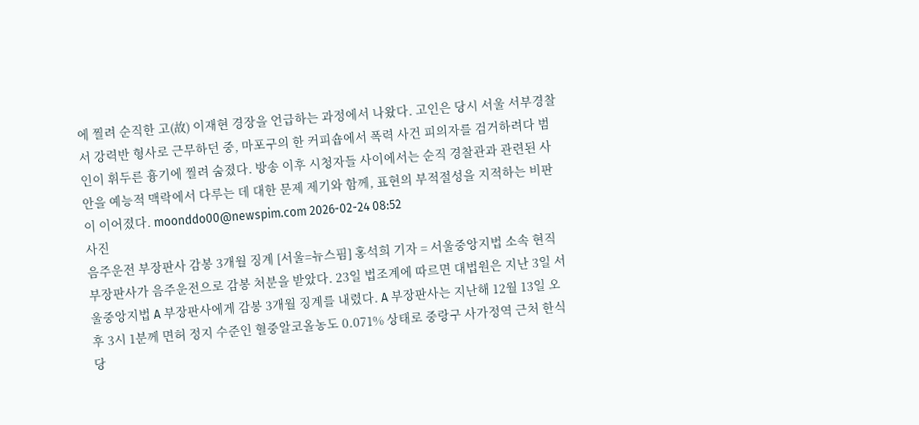에 찔려 순직한 고(故) 이재현 경장을 언급하는 과정에서 나왔다. 고인은 당시 서울 서부경찰서 강력반 형사로 근무하던 중, 마포구의 한 커피숍에서 폭력 사건 피의자를 검거하려다 범인이 휘두른 흉기에 찔려 숨졌다. 방송 이후 시청자들 사이에서는 순직 경찰관과 관련된 사안을 예능적 맥락에서 다루는 데 대한 문제 제기와 함께, 표현의 부적절성을 지적하는 비판이 이어졌다. moonddo00@newspim.com 2026-02-24 08:52
사진
음주운전 부장판사 감봉 3개월 징계 [서울=뉴스핌] 홍석희 기자 = 서울중앙지법 소속 현직 부장판사가 음주운전으로 감봉 처분을 받았다. 23일 법조계에 따르면 대법원은 지난 3일 서울중앙지법 A 부장판사에게 감봉 3개월 징계를 내렸다. A 부장판사는 지난해 12월 13일 오후 3시 1분께 면허 정지 수준인 혈중알코올농도 0.071% 상태로 중랑구 사가정역 근처 한식당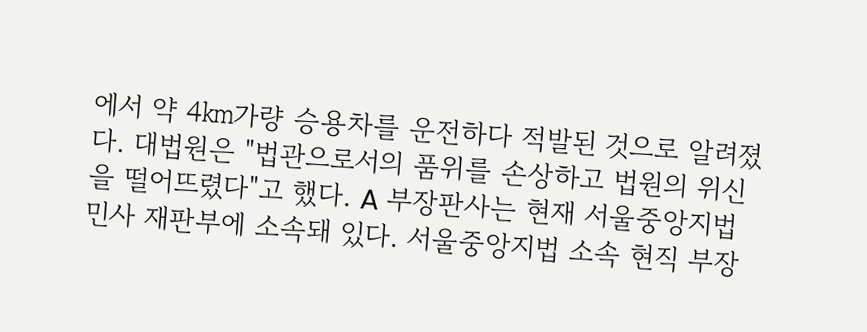에서 약 4㎞가량 승용차를 운전하다 적발된 것으로 알려졌다. 대법원은 "법관으로서의 품위를 손상하고 법원의 위신을 떨어뜨렸다"고 했다. A 부장판사는 현재 서울중앙지법 민사 재판부에 소속돼 있다. 서울중앙지법 소속 현직 부장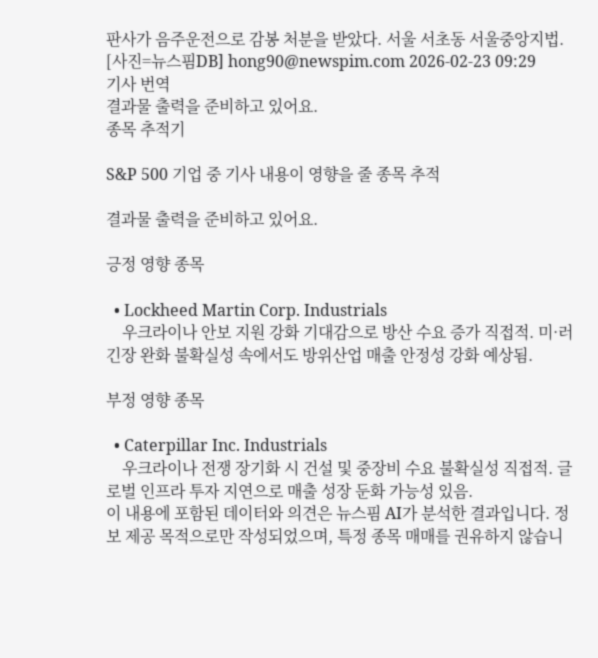판사가 음주운전으로 감봉 처분을 받았다. 서울 서초동 서울중앙지법. [사진=뉴스핌DB] hong90@newspim.com 2026-02-23 09:29
기사 번역
결과물 출력을 준비하고 있어요.
종목 추적기

S&P 500 기업 중 기사 내용이 영향을 줄 종목 추적

결과물 출력을 준비하고 있어요.

긍정 영향 종목

  • Lockheed Martin Corp. Industrials
    우크라이나 안보 지원 강화 기대감으로 방산 수요 증가 직접적. 미·러 긴장 완화 불확실성 속에서도 방위산업 매출 안정성 강화 예상됨.

부정 영향 종목

  • Caterpillar Inc. Industrials
    우크라이나 전쟁 장기화 시 건설 및 중장비 수요 불확실성 직접적. 글로벌 인프라 투자 지연으로 매출 성장 둔화 가능성 있음.
이 내용에 포함된 데이터와 의견은 뉴스핌 AI가 분석한 결과입니다. 정보 제공 목적으로만 작성되었으며, 특정 종목 매매를 권유하지 않습니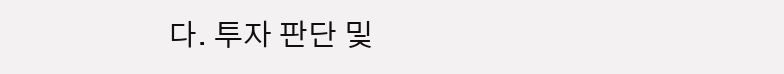다. 투자 판단 및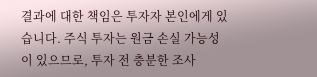결과에 대한 책임은 투자자 본인에게 있습니다. 주식 투자는 원금 손실 가능성이 있으므로, 투자 전 충분한 조사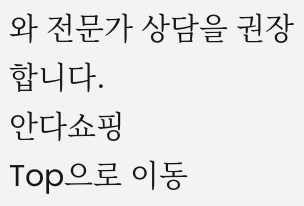와 전문가 상담을 권장합니다.
안다쇼핑
Top으로 이동